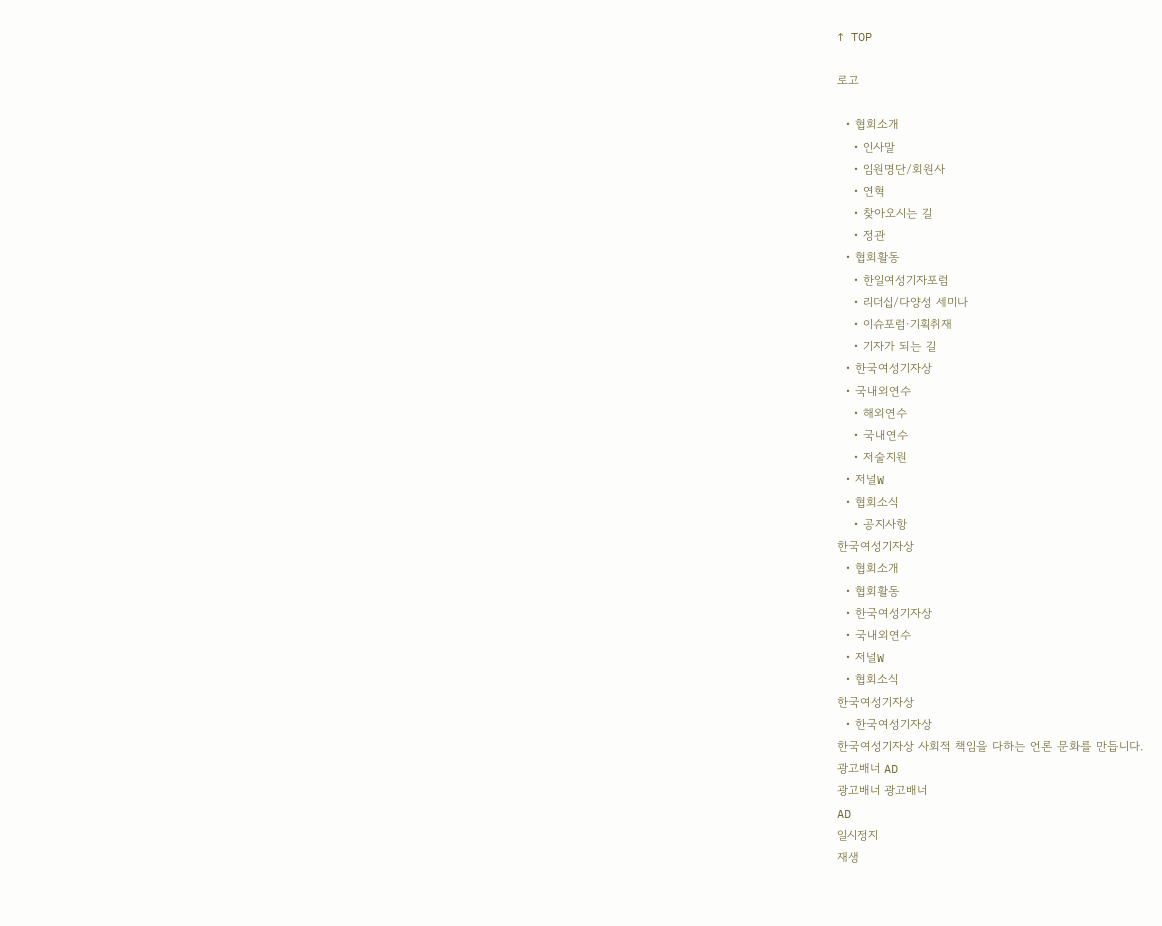↑ TOP

로고

  • 협회소개
    • 인사말
    • 임원명단/회원사
    • 연혁
    • 찾아오시는 길
    • 정관
  • 협회활동
    • 한일여성기자포럼
    • 리더십/다양성 세미나
    • 이슈포럼·기획취재
    • 기자가 되는 길
  • 한국여성기자상
  • 국내외연수
    • 해외연수
    • 국내연수
    • 저술지원
  • 저널W
  • 협회소식
    • 공지사항
한국여성기자상
  • 협회소개
  • 협회활동
  • 한국여성기자상
  • 국내외연수
  • 저널W
  • 협회소식
한국여성기자상
  • 한국여성기자상
한국여성기자상 사회적 책임을 다하는 언론 문화를 만듭니다.
광고배너 AD
광고배너 광고배너
AD
일시정지
재생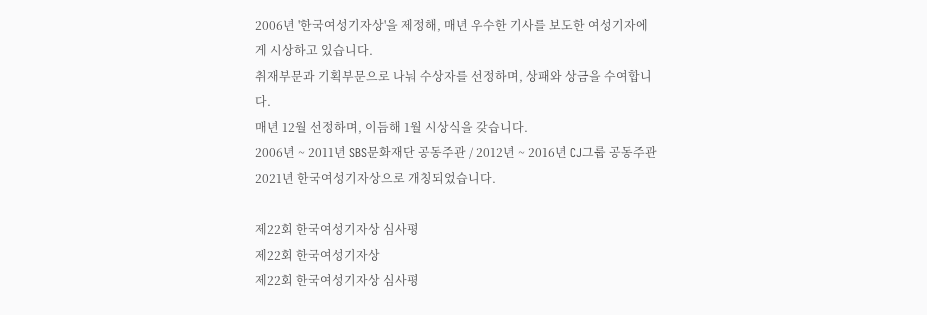2006년 '한국여성기자상'을 제정해, 매년 우수한 기사를 보도한 여성기자에게 시상하고 있습니다.
취재부문과 기획부문으로 나눠 수상자를 선정하며, 상패와 상금을 수여합니다.
매년 12월 선정하며, 이듬해 1월 시상식을 갖습니다.
2006년 ~ 2011년 SBS문화재단 공동주관 / 2012년 ~ 2016년 CJ그룹 공동주관
2021년 한국여성기자상으로 개칭되었습니다.

제22회 한국여성기자상 심사평
제22회 한국여성기자상
제22회 한국여성기자상 심사평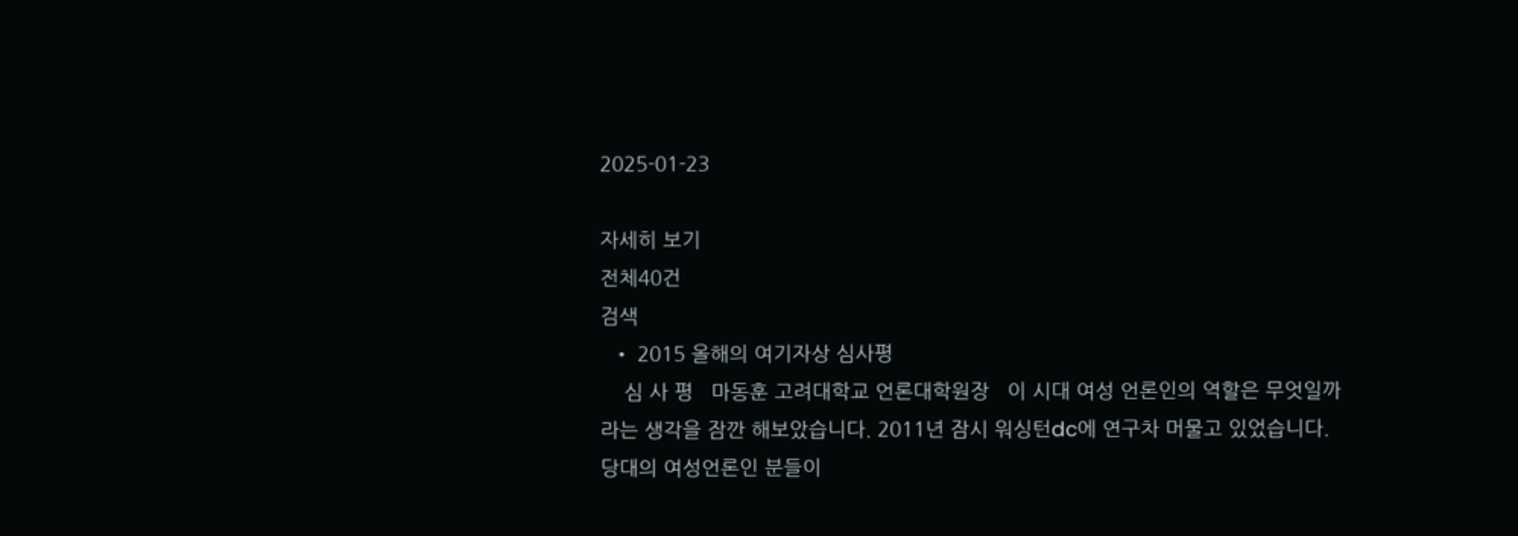2025-01-23

자세히 보기
전체40건
검색
  • 2015 올해의 여기자상 심사평
    심 사 평   마동훈 고려대학교 언론대학원장   이 시대 여성 언론인의 역할은 무엇일까 라는 생각을 잠깐 해보았습니다. 2011년 잠시 워싱턴dc에 연구차 머물고 있었습니다. 당대의 여성언론인 분들이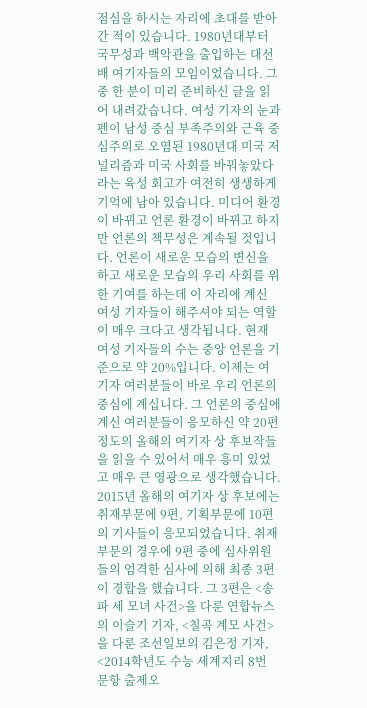점심을 하시는 자리에 초대를 받아 간 적이 있습니다. 1980년대부터 국무성과 백악관을 출입하는 대선배 여기자들의 모임이었습니다. 그 중 한 분이 미리 준비하신 글을 읽어 내려갔습니다. 여성 기자의 눈과 펜이 남성 중심 부족주의와 근육 중심주의로 오염된 1980년대 미국 저널리즘과 미국 사회를 바꿔놓았다 라는 육성 회고가 여전히 생생하게 기억에 남아 있습니다. 미디어 환경이 바뀌고 언론 환경이 바뀌고 하지만 언론의 책무성은 계속될 것입니다. 언론이 새로운 모습의 변신을 하고 새로운 모습의 우리 사회를 위한 기여를 하는데 이 자리에 계신 여성 기자들이 해주셔야 되는 역할이 매우 크다고 생각됩니다. 현재 여성 기자들의 수는 중앙 언론을 기준으로 약 20%입니다. 이제는 여기자 여러분들이 바로 우리 언론의 중심에 계십니다. 그 언론의 중심에 계신 여러분들이 응모하신 약 20편 정도의 올해의 여기자 상 후보작들을 읽을 수 있어서 매우 흥미 있었고 매우 큰 영광으로 생각했습니다. 2015년 올해의 여기자 상 후보에는 취재부문에 9편, 기획부문에 10편의 기사들이 응모되었습니다. 취재부문의 경우에 9편 중에 심사위원들의 엄격한 심사에 의해 최종 3편이 경합을 했습니다. 그 3편은 <송파 세 모녀 사건>을 다룬 연합뉴스의 이슬기 기자, <칠곡 계모 사건>을 다룬 조선일보의 김은정 기자, <2014학년도 수능 세계지리 8번 문항 출제오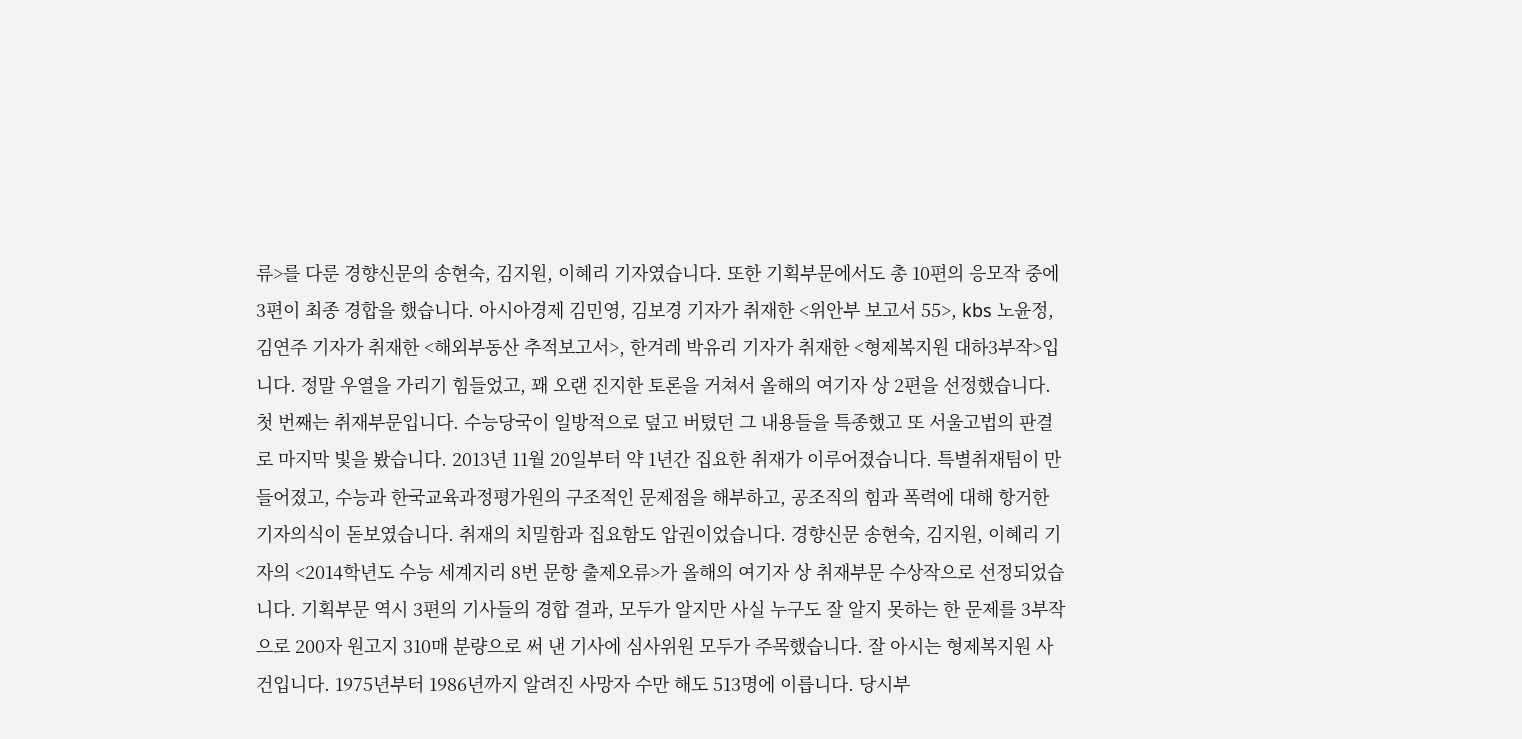류>를 다룬 경향신문의 송현숙, 김지원, 이혜리 기자였습니다. 또한 기획부문에서도 총 10편의 응모작 중에 3편이 최종 경합을 했습니다. 아시아경제 김민영, 김보경 기자가 취재한 <위안부 보고서 55>, kbs 노윤정, 김연주 기자가 취재한 <해외부동산 추적보고서>, 한겨레 박유리 기자가 취재한 <형제복지원 대하3부작>입니다. 정말 우열을 가리기 힘들었고, 꽤 오랜 진지한 토론을 거쳐서 올해의 여기자 상 2편을 선정했습니다. 첫 번째는 취재부문입니다. 수능당국이 일방적으로 덮고 버텼던 그 내용들을 특종했고 또 서울고법의 판결로 마지막 빛을 봤습니다. 2013년 11월 20일부터 약 1년간 집요한 취재가 이루어졌습니다. 특별취재팀이 만들어졌고, 수능과 한국교육과정평가원의 구조적인 문제점을 해부하고, 공조직의 힘과 폭력에 대해 항거한 기자의식이 돋보였습니다. 취재의 치밀함과 집요함도 압권이었습니다. 경향신문 송현숙, 김지원, 이혜리 기자의 <2014학년도 수능 세계지리 8번 문항 출제오류>가 올해의 여기자 상 취재부문 수상작으로 선정되었습니다. 기획부문 역시 3편의 기사들의 경합 결과, 모두가 알지만 사실 누구도 잘 알지 못하는 한 문제를 3부작으로 200자 원고지 310매 분량으로 써 낸 기사에 심사위원 모두가 주목했습니다. 잘 아시는 형제복지원 사건입니다. 1975년부터 1986년까지 알려진 사망자 수만 해도 513명에 이릅니다. 당시부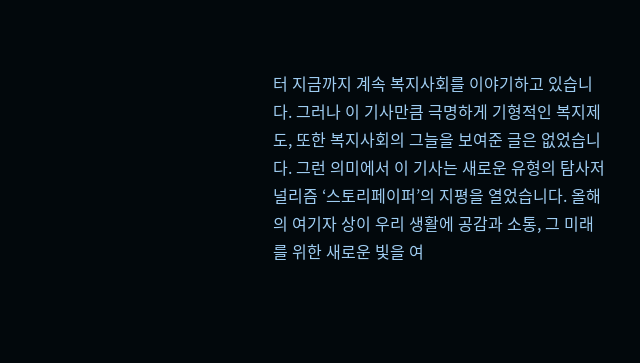터 지금까지 계속 복지사회를 이야기하고 있습니다. 그러나 이 기사만큼 극명하게 기형적인 복지제도, 또한 복지사회의 그늘을 보여준 글은 없었습니다. 그런 의미에서 이 기사는 새로운 유형의 탐사저널리즘 ‘스토리페이퍼’의 지평을 열었습니다. 올해의 여기자 상이 우리 생활에 공감과 소통, 그 미래를 위한 새로운 빛을 여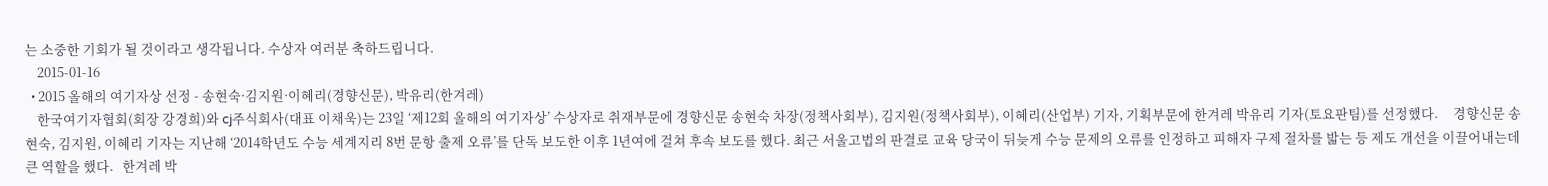는 소중한 기회가 될 것이라고 생각됩니다. 수상자 여러분 축하드립니다.
    2015-01-16
  • 2015 올해의 여기자상 선정 - 송현숙·김지원·이혜리(경향신문), 박유리(한겨레)
    한국여기자협회(회장 강경희)와 cj주식회사(대표 이채욱)는 23일 ‘제12회 올해의 여기자상’ 수상자로 취재부문에 경향신문 송현숙 차장(정책사회부), 김지원(정책사회부), 이혜리(산업부) 기자, 기획부문에 한겨레 박유리 기자(토요판팀)를 선정했다.     경향신문 송현숙, 김지원, 이혜리 기자는 지난해 ‘2014학년도 수능 세계지리 8번 문항 출제 오류’를 단독 보도한 이후 1년여에 걸쳐 후속 보도를 했다. 최근 서울고법의 판결로 교육 당국이 뒤늦게 수능 문제의 오류를 인정하고 피해자 구제 절차를 밟는 등 제도 개선을 이끌어내는데 큰 역할을 했다.   한겨레 박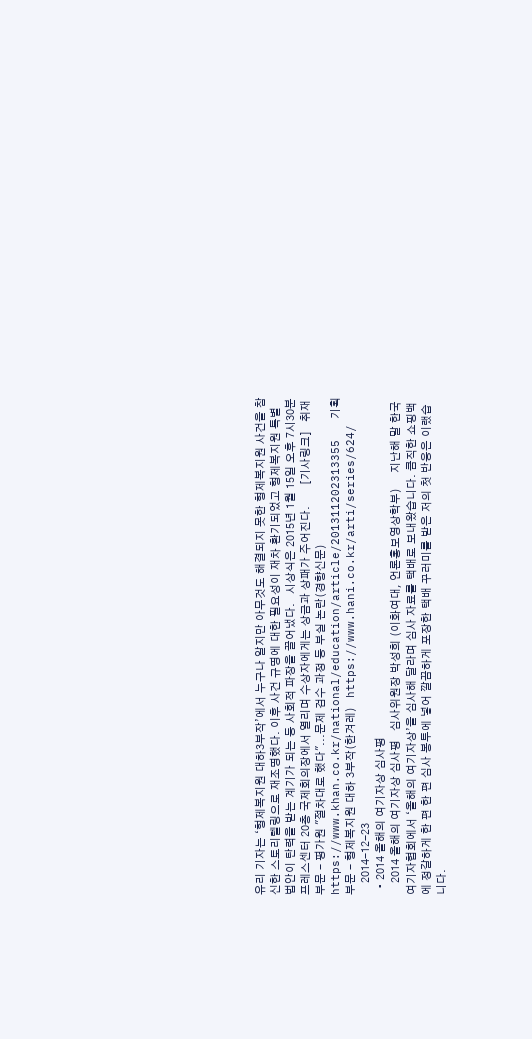유리 기자는 ‘형제복지원 대하3부작’에서 누구나 알지만 아무것도 해결되지 못한 형제복지원 사건을 참신한 스토리텔링으로 재조명했다. 이후 사건 규명에 대한 필요성이 재차 환기되었고 형제복지원 특별 법안이 탄력을 받는 계기가 되는 등 사회적 파장을 끌어냈다.   시상식은 2015년 1월 15일 오후 7시30분 프레스센터 20층 국제회의장에서 열리며 수상자에게는 상금과 상패가 주어진다.       [기사링크]   취재부문 - 평가원 "절차대로 했다"...문제 검수 과정 등 부실 논란(경향신문)   https://www.khan.co.kr/national/education/article/201311202313355   기획부문 - 형제복지원 대하 3부작(한겨레)   https://www.hani.co.kr/arti/series/624/
    2014-12-23
  • 2014 올해의 여기자상 심사평
    2014 올해의 여기자상 심사평   심사위원장 박성희 (이화여대, 언론홍보영상학부)     지난해 말 한국여기자협회에서 ‘올해의 여기자상’을 심사해 달라며 심사 자료를 택배로 보내왔습니다. 큼직한 쇼핑백에 정갈하게 한 편 한 편 심사 봉투에 넣어 깔끔하게 포장한 택배 꾸러미를 받은 저의 첫 반응은 이랬습니다.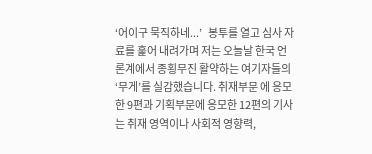‘어이구 묵직하네...’   봉투를 열고 심사 자료를 훑어 내려가며 저는 오늘날 한국 언론계에서 종횡무진 활약하는 여기자들의 ‘무게’를 실감했습니다. 취재부문 에 응모한 9편과 기획부문에 응모한 12편의 기사는 취재 영역이나 사회적 영향력,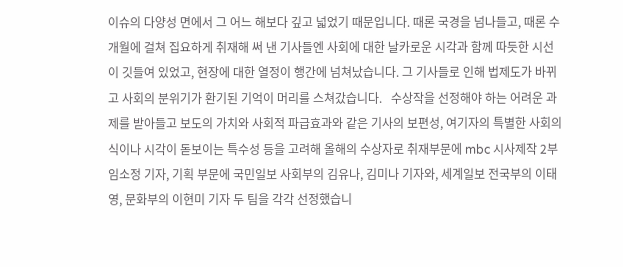이슈의 다양성 면에서 그 어느 해보다 깊고 넓었기 때문입니다. 때론 국경을 넘나들고, 때론 수개월에 걸쳐 집요하게 취재해 써 낸 기사들엔 사회에 대한 날카로운 시각과 함께 따듯한 시선이 깃들여 있었고, 현장에 대한 열정이 행간에 넘쳐났습니다. 그 기사들로 인해 법제도가 바뀌고 사회의 분위기가 환기된 기억이 머리를 스쳐갔습니다.   수상작을 선정해야 하는 어려운 과제를 받아들고 보도의 가치와 사회적 파급효과와 같은 기사의 보편성, 여기자의 특별한 사회의식이나 시각이 돋보이는 특수성 등을 고려해 올해의 수상자로 취재부문에 mbc 시사제작 2부 임소정 기자, 기획 부문에 국민일보 사회부의 김유나, 김미나 기자와, 세계일보 전국부의 이태영, 문화부의 이현미 기자 두 팀을 각각 선정했습니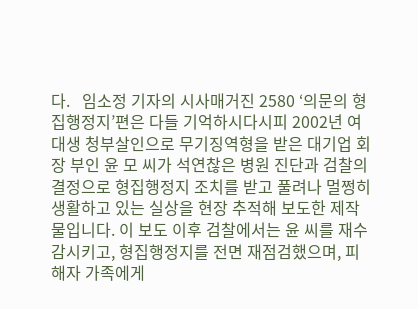다.   임소정 기자의 시사매거진 2580 ‘의문의 형집행정지’편은 다들 기억하시다시피 2002년 여대생 청부살인으로 무기징역형을 받은 대기업 회장 부인 윤 모 씨가 석연찮은 병원 진단과 검찰의 결정으로 형집행정지 조치를 받고 풀려나 멀쩡히 생활하고 있는 실상을 현장 추적해 보도한 제작물입니다. 이 보도 이후 검찰에서는 윤 씨를 재수감시키고, 형집행정지를 전면 재점검했으며, 피해자 가족에게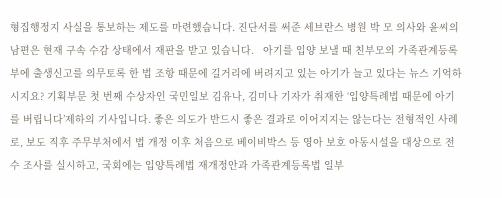형집행정지 사실을 통보하는 제도를 마련했습니다. 진단서를 써준 세브란스 병원 박 모 의사와 윤씨의 남편은 현재 구속 수감 상태에서 재판을 받고 있습니다.   아기를 입양 보낼 때 친부모의 가족관계등록부에 출생신고를 의무토록 한 법 조항 때문에 길거리에 버려지고 있는 아기가 늘고 있다는 뉴스 기억하시지요? 기획부문 첫 번째 수상자인 국민일보 김유나, 김미나 기자가 취재한 ‘입양특례법 때문에 아기를 버립니다’제하의 기사입니다. 좋은 의도가 반드시 좋은 결과로 이어지지는 않는다는 전형적인 사례로, 보도 직후 주무부처에서 법 개정 이후 처음으로 베이비박스 등 영아 보호 아동시설을 대상으로 전수 조사를 실시하고, 국회에는 입양특례법 재개정안과 가족관계등록법 일부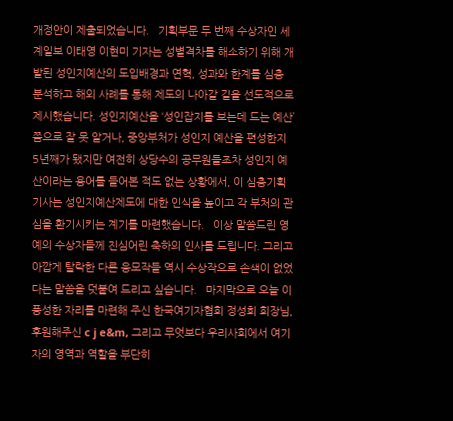개정안이 제출되었습니다.   기획부문 두 번째 수상자인 세계일보 이태영 이현미 기자는 성별격차를 해소하기 위해 개발된 성인지예산의 도입배경과 연혁, 성과와 한계를 심층 분석하고 해외 사례를 통해 제도의 나아갈 길을 선도적으로 제시했습니다. 성인지예산을 ‘성인잡지를 보는데 드는 예산’쯤으로 잘 못 알거나, 중앙부처가 성인지 예산을 편성한지 5년째가 됐지만 여전히 상당수의 공무원들조차 성인지 예산이라는 용어를 들어본 적도 없는 상황에서, 이 심층기획 기사는 성인지예산제도에 대한 인식을 높이고 각 부처의 관심을 환기시키는 계기를 마련했습니다.   이상 말씀드린 영예의 수상자들께 진심어린 축하의 인사를 드립니다. 그리고 아깝게 탈락한 다른 응모작들 역시 수상작으로 손색이 없었다는 말씀을 덧붙여 드리고 싶습니다.   마지막으로 오늘 이 풍성한 자리를 마련해 주신 한국여기자협회 정성희 회장님, 후원해주신 c j e&m, 그리고 무엇보다 우리사회에서 여기자의 영역과 역할을 부단히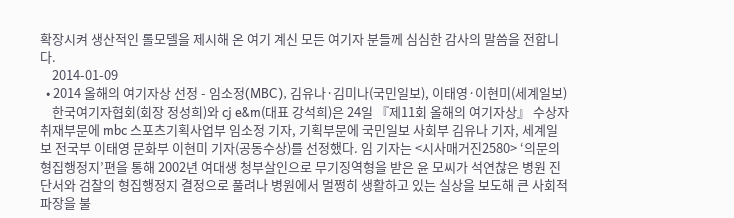확장시켜 생산적인 롤모델을 제시해 온 여기 계신 모든 여기자 분들께 심심한 감사의 말씀을 전합니다.
    2014-01-09
  • 2014 올해의 여기자상 선정 - 임소정(MBC), 김유나·김미나(국민일보), 이태영·이현미(세계일보)
    한국여기자협회(회장 정성희)와 cj e&m(대표 강석희)은 24일 『제11회 올해의 여기자상』 수상자 취재부문에 mbc 스포츠기획사업부 임소정 기자, 기획부문에 국민일보 사회부 김유나 기자, 세계일보 전국부 이태영 문화부 이현미 기자(공동수상)를 선정했다. 임 기자는 <시사매거진2580> ‘의문의 형집행정지’편을 통해 2002년 여대생 청부살인으로 무기징역형을 받은 윤 모씨가 석연찮은 병원 진단서와 검찰의 형집행정지 결정으로 풀려나 병원에서 멀쩡히 생활하고 있는 실상을 보도해 큰 사회적 파장을 불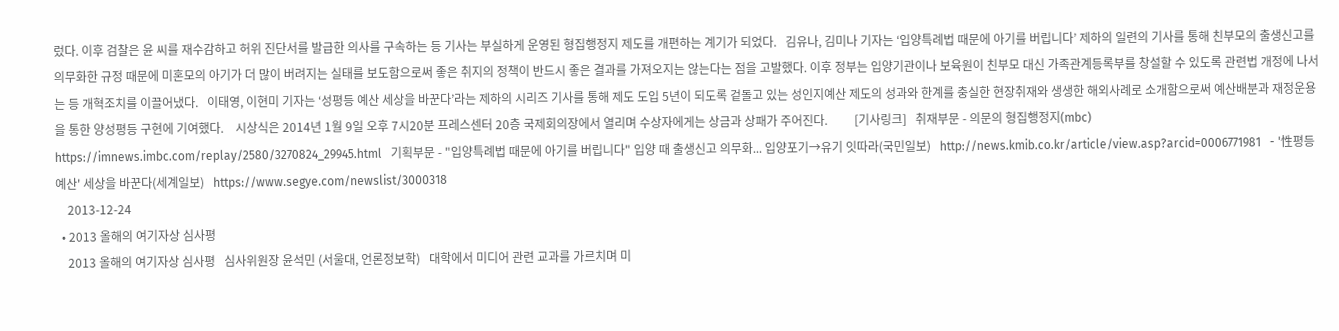렀다. 이후 검찰은 윤 씨를 재수감하고 허위 진단서를 발급한 의사를 구속하는 등 기사는 부실하게 운영된 형집행정지 제도를 개편하는 계기가 되었다.   김유나, 김미나 기자는 ‘입양특례법 때문에 아기를 버립니다’ 제하의 일련의 기사를 통해 친부모의 출생신고를 의무화한 규정 때문에 미혼모의 아기가 더 많이 버려지는 실태를 보도함으로써 좋은 취지의 정책이 반드시 좋은 결과를 가져오지는 않는다는 점을 고발했다. 이후 정부는 입양기관이나 보육원이 친부모 대신 가족관계등록부를 창설할 수 있도록 관련법 개정에 나서는 등 개혁조치를 이끌어냈다.   이태영, 이현미 기자는 ‘성평등 예산 세상을 바꾼다’라는 제하의 시리즈 기사를 통해 제도 도입 5년이 되도록 겉돌고 있는 성인지예산 제도의 성과와 한계를 충실한 현장취재와 생생한 해외사례로 소개함으로써 예산배분과 재정운용을 통한 양성평등 구현에 기여했다.    시상식은 2014년 1월 9일 오후 7시20분 프레스센터 20층 국제회의장에서 열리며 수상자에게는 상금과 상패가 주어진다.         [기사링크]   취재부문 - 의문의 형집행정지(mbc)   https://imnews.imbc.com/replay/2580/3270824_29945.html   기획부문 - "입양특례법 때문에 아기를 버립니다" 입양 때 출생신고 의무화... 입양포기→유기 잇따라(국민일보)   http://news.kmib.co.kr/article/view.asp?arcid=0006771981   - '性평등 예산' 세상을 바꾼다(세계일보)   https://www.segye.com/newslist/3000318
    2013-12-24
  • 2013 올해의 여기자상 심사평
    2013 올해의 여기자상 심사평   심사위원장 윤석민 (서울대, 언론정보학)   대학에서 미디어 관련 교과를 가르치며 미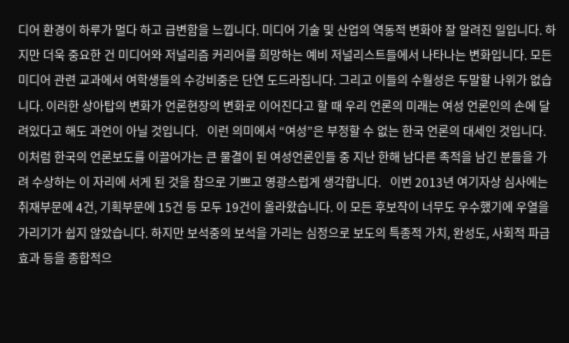디어 환경이 하루가 멀다 하고 급변함을 느낍니다. 미디어 기술 및 산업의 역동적 변화야 잘 알려진 일입니다. 하지만 더욱 중요한 건 미디어와 저널리즘 커리어를 희망하는 예비 저널리스트들에서 나타나는 변화입니다. 모든 미디어 관련 교과에서 여학생들의 수강비중은 단연 도드라집니다. 그리고 이들의 수월성은 두말할 나위가 없습니다. 이러한 상아탑의 변화가 언론현장의 변화로 이어진다고 할 때 우리 언론의 미래는 여성 언론인의 손에 달려있다고 해도 과언이 아닐 것입니다.   이런 의미에서 “여성”은 부정할 수 없는 한국 언론의 대세인 것입니다. 이처럼 한국의 언론보도를 이끌어가는 큰 물결이 된 여성언론인들 중 지난 한해 남다른 족적을 남긴 분들을 가려 수상하는 이 자리에 서게 된 것을 참으로 기쁘고 영광스럽게 생각합니다.   이번 2013년 여기자상 심사에는 취재부문에 4건, 기획부문에 15건 등 모두 19건이 올라왔습니다. 이 모든 후보작이 너무도 우수했기에 우열을 가리기가 쉽지 않았습니다. 하지만 보석중의 보석을 가리는 심정으로 보도의 특종적 가치, 완성도, 사회적 파급효과 등을 종합적으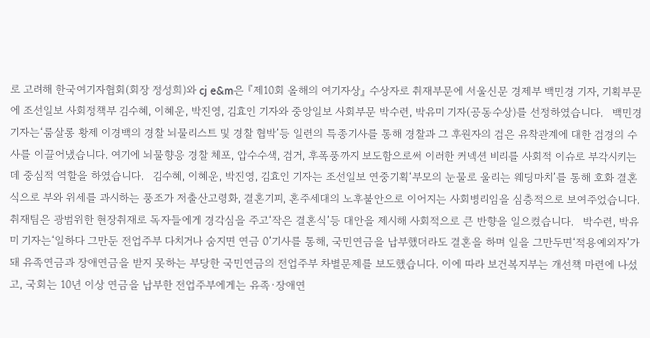로 고려해 한국여기자협회(회장 정성희)와 cj e&m은 『제10회 올해의 여기자상』 수상자로 취재부문에 서울신문 경제부 백민경 기자, 기획부문에 조선일보 사회정책부 김수혜, 이혜운, 박진영, 김효인 기자와 중앙일보 사회부문 박수련, 박유미 기자(공동수상)를 선정하였습니다.   백민경 기자는‘룸살롱 황제 이경백의 경찰 뇌물리스트 및 경찰 협박’등 일련의 특종기사를 통해 경찰과 그 후원자의 검은 유착관계에 대한 검경의 수사를 이끌어냈습니다. 여기에 뇌물향응 경찰 체포, 압수수색, 검거, 후폭풍까지 보도함으로써 이러한 커넥션 비리를 사회적 이슈로 부각시키는데 중심적 역할을 하였습니다.   김수혜, 이혜운, 박진영, 김효인 기자는 조선일보 연중기획‘부모의 눈물로 울리는 웨딩마치’를 통해 호화 결혼식으로 부와 위세를 과시하는 풍조가 저출산고령화, 결혼기피, 혼주세대의 노후불안으로 이어지는 사회병리임을 심층적으로 보여주었습니다. 취재팀은 광범위한 현장취재로 독자들에게 경각심을 주고‘작은 결혼식’등 대안을 제시해 사회적으로 큰 반향을 일으켰습니다.   박수련, 박유미 기자는‘일하다 그만둔 전업주부 다치거나 숨지면 연금 0’기사를 통해, 국민연금을 납부했더라도 결혼을 하며 일을 그만두면‘적용예외자’가 돼 유족연금과 장애연금을 받지 못하는 부당한 국민연금의 전업주부 차별문제를 보도했습니다. 이에 따라 보건복지부는 개선책 마련에 나섰고, 국회는 10년 이상 연금을 납부한 전업주부에게는 유족∙장애연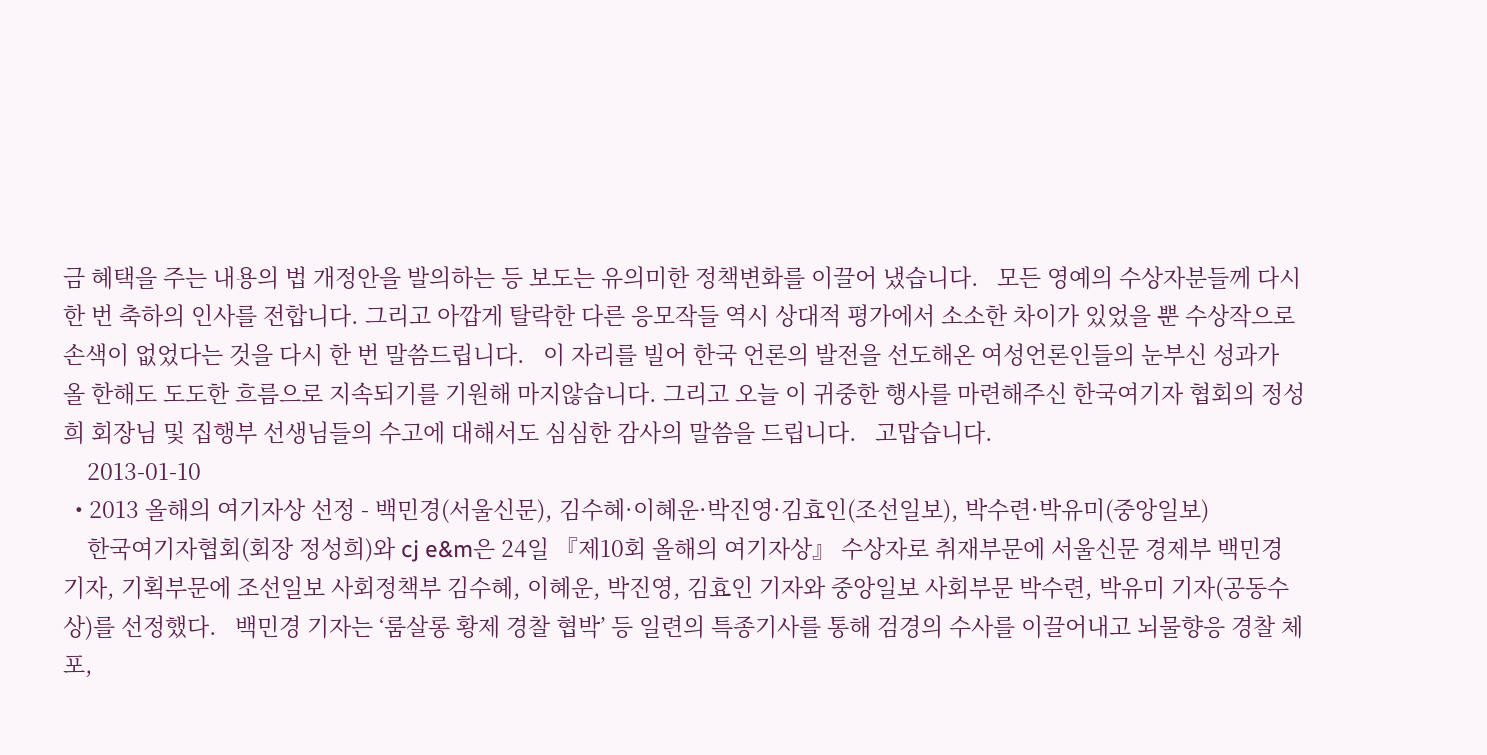금 혜택을 주는 내용의 법 개정안을 발의하는 등 보도는 유의미한 정책변화를 이끌어 냈습니다.   모든 영예의 수상자분들께 다시 한 번 축하의 인사를 전합니다. 그리고 아깝게 탈락한 다른 응모작들 역시 상대적 평가에서 소소한 차이가 있었을 뿐 수상작으로 손색이 없었다는 것을 다시 한 번 말씀드립니다.   이 자리를 빌어 한국 언론의 발전을 선도해온 여성언론인들의 눈부신 성과가 올 한해도 도도한 흐름으로 지속되기를 기원해 마지않습니다. 그리고 오늘 이 귀중한 행사를 마련해주신 한국여기자 협회의 정성희 회장님 및 집행부 선생님들의 수고에 대해서도 심심한 감사의 말씀을 드립니다.   고맙습니다.
    2013-01-10
  • 2013 올해의 여기자상 선정 - 백민경(서울신문), 김수혜·이혜운·박진영·김효인(조선일보), 박수련·박유미(중앙일보)
    한국여기자협회(회장 정성희)와 cj e&m은 24일 『제10회 올해의 여기자상』 수상자로 취재부문에 서울신문 경제부 백민경 기자, 기획부문에 조선일보 사회정책부 김수혜, 이혜운, 박진영, 김효인 기자와 중앙일보 사회부문 박수련, 박유미 기자(공동수상)를 선정했다.   백민경 기자는 ‘룸살롱 황제 경찰 협박’ 등 일련의 특종기사를 통해 검경의 수사를 이끌어내고 뇌물향응 경찰 체포,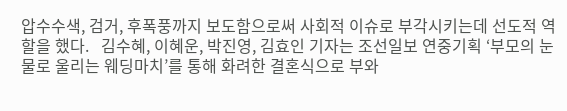압수수색, 검거, 후폭풍까지 보도함으로써 사회적 이슈로 부각시키는데 선도적 역할을 했다.   김수혜, 이혜운, 박진영, 김효인 기자는 조선일보 연중기획 ‘부모의 눈물로 울리는 웨딩마치’를 통해 화려한 결혼식으로 부와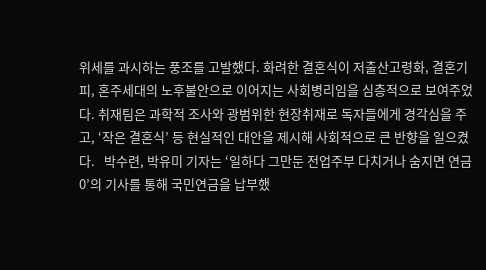위세를 과시하는 풍조를 고발했다. 화려한 결혼식이 저출산고령화, 결혼기피, 혼주세대의 노후불안으로 이어지는 사회병리임을 심층적으로 보여주었다. 취재팀은 과학적 조사와 광범위한 현장취재로 독자들에게 경각심을 주고, ‘작은 결혼식’ 등 현실적인 대안을 제시해 사회적으로 큰 반향을 일으켰다.   박수련, 박유미 기자는 ‘일하다 그만둔 전업주부 다치거나 숨지면 연금 0’의 기사를 통해 국민연금을 납부했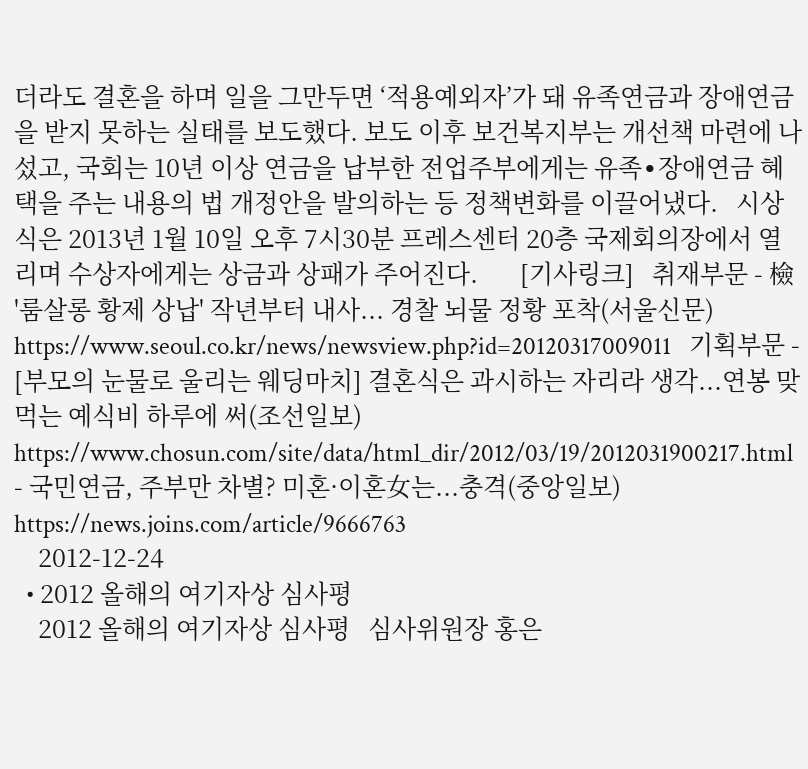더라도 결혼을 하며 일을 그만두면 ‘적용예외자’가 돼 유족연금과 장애연금을 받지 못하는 실태를 보도했다. 보도 이후 보건복지부는 개선책 마련에 나섰고, 국회는 10년 이상 연금을 납부한 전업주부에게는 유족∙장애연금 혜택을 주는 내용의 법 개정안을 발의하는 등 정책변화를 이끌어냈다.   시상식은 2013년 1월 10일 오후 7시30분 프레스센터 20층 국제회의장에서 열리며 수상자에게는 상금과 상패가 주어진다.       [기사링크]   취재부문 - 檢 '룸살롱 황제 상납' 작년부터 내사... 경찰 뇌물 정황 포착(서울신문)   https://www.seoul.co.kr/news/newsview.php?id=20120317009011   기획부문 - [부모의 눈물로 울리는 웨딩마치] 결혼식은 과시하는 자리라 생각...연봉 맞먹는 예식비 하루에 써(조선일보)   https://www.chosun.com/site/data/html_dir/2012/03/19/2012031900217.html   - 국민연금, 주부만 차별? 미혼·이혼女는...충격(중앙일보)   https://news.joins.com/article/9666763
    2012-12-24
  • 2012 올해의 여기자상 심사평
    2012 올해의 여기자상 심사평   심사위원장 홍은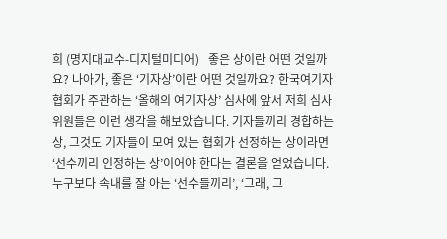희 (명지대교수-디지털미디어)   좋은 상이란 어떤 것일까요? 나아가, 좋은 ‘기자상’이란 어떤 것일까요? 한국여기자협회가 주관하는 ‘올해의 여기자상’ 심사에 앞서 저희 심사위원들은 이런 생각을 해보았습니다. 기자들끼리 경합하는 상, 그것도 기자들이 모여 있는 협회가 선정하는 상이라면 ‘선수끼리 인정하는 상’이어야 한다는 결론을 얻었습니다. 누구보다 속내를 잘 아는 ‘선수들끼리’, ‘그래, 그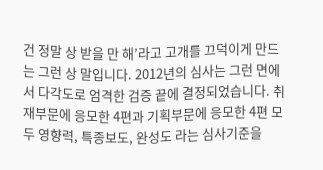건 정말 상 받을 만 해’라고 고개를 끄덕이게 만드는 그런 상 말입니다. 2012년의 심사는 그런 면에서 다각도로 엄격한 검증 끝에 결정되었습니다. 취재부문에 응모한 4편과 기획부문에 응모한 4편 모두 영향력, 특종보도, 완성도 라는 심사기준을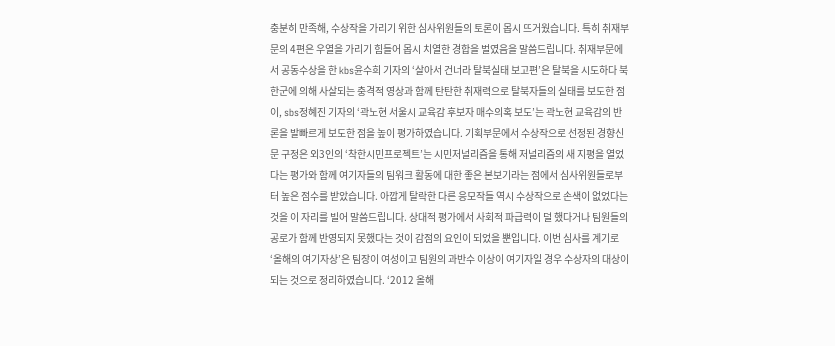충분히 만족해, 수상작을 가리기 위한 심사위원들의 토론이 몹시 뜨거웠습니다. 특히 취재부문의 4편은 우열을 가리기 힘들어 몹시 치열한 경합을 벌였음을 말씀드립니다. 취재부문에서 공동수상을 한 kbs윤수희 기자의 ‘살아서 건너라 탈북실태 보고편’은 탈북을 시도하다 북한군에 의해 사살되는 충격적 영상과 함께 탄탄한 취재력으로 탈북자들의 실태를 보도한 점이, sbs정혜진 기자의 ‘곽노현 서울시 교육감 후보자 매수의혹 보도’는 곽노현 교육감의 반론을 발빠르게 보도한 점을 높이 평가하였습니다. 기획부문에서 수상작으로 선정된 경향신문 구정은 외3인의 ‘착한시민프로젝트’는 시민저널리즘을 통해 저널리즘의 새 지평을 열었다는 평가와 함께 여기자들의 팀워크 활동에 대한 좋은 본보기라는 점에서 심사위원들로부터 높은 점수를 받았습니다. 아깝게 탈락한 다른 응모작들 역시 수상작으로 손색이 없었다는 것을 이 자리를 빌어 말씀드립니다. 상대적 평가에서 사회적 파급력이 덜 했다거나 팀원들의 공로가 함께 반영되지 못했다는 것이 감점의 요인이 되었을 뿐입니다. 이번 심사를 계기로 ‘올해의 여기자상’은 팀장이 여성이고 팀원의 과반수 이상이 여기자일 경우 수상자의 대상이 되는 것으로 정리하였습니다. ‘2012 올해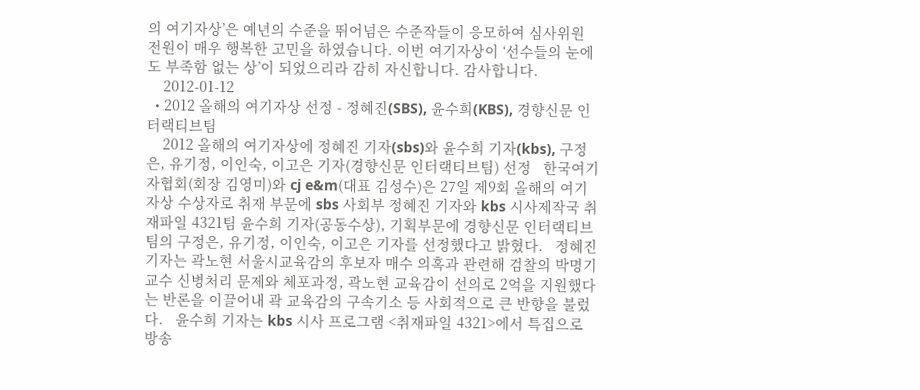의 여기자상’은 예년의 수준을 뛰어넘은 수준작들이 응모하여 심사위원 전원이 매우 행복한 고민을 하였습니다. 이번 여기자상이 ‘선수들의 눈에도 부족함 없는 상’이 되었으리라 감히 자신합니다. 감사합니다.
    2012-01-12
  • 2012 올해의 여기자상 선정 - 정혜진(SBS), 윤수희(KBS), 경향신문 인터랙티브팀
    2012 올해의 여기자상에 정혜진 기자(sbs)와 윤수희 기자(kbs), 구정은, 유기정, 이인숙, 이고은 기자(경향신문 인터랙티브팀) 선정   한국여기자협회(회장 김영미)와 cj e&m(대표 김성수)은 27일 제9회 올해의 여기자상 수상자로 취재 부문에 sbs 사회부 정혜진 기자와 kbs 시사제작국 취재파일 4321팀 윤수희 기자(공동수상), 기획부문에 경향신문 인터랙티브팀의 구정은, 유기정, 이인숙, 이고은 기자를 선정했다고 밝혔다.   정혜진 기자는 곽노현 서울시교육감의 후보자 매수 의혹과 관련해 검찰의 박명기 교수 신병처리 문제와 체포과정, 곽노현 교육감이 선의로 2억을 지원했다는 반론을 이끌어내 곽 교육감의 구속기소 등 사회적으로 큰 반향을 불렀다.   윤수희 기자는 kbs 시사 프로그램 <취재파일 4321>에서 특집으로 방송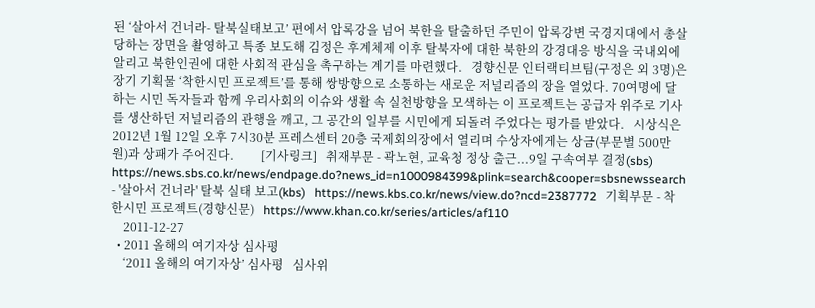된 ‘살아서 건너라- 탈북실태보고’ 편에서 압록강을 넘어 북한을 탈출하던 주민이 압록강변 국경지대에서 총살당하는 장면을 촬영하고 특종 보도해 김정은 후계체제 이후 탈북자에 대한 북한의 강경대응 방식을 국내외에 알리고 북한인권에 대한 사회적 관심을 촉구하는 계기를 마련했다.   경향신문 인터랙티브팀(구정은 외 3명)은 장기 기획물 ‘착한시민 프로젝트’를 통해 쌍방향으로 소통하는 새로운 저널리즘의 장을 열었다. 70여명에 달하는 시민 독자들과 함께 우리사회의 이슈와 생활 속 실천방향을 모색하는 이 프로젝트는 공급자 위주로 기사를 생산하던 저널리즘의 관행을 깨고, 그 공간의 일부를 시민에게 되돌려 주었다는 평가를 받았다.   시상식은 2012년 1월 12일 오후 7시30분 프레스센터 20층 국제회의장에서 열리며 수상자에게는 상금(부문별 500만원)과 상패가 주어진다.         [기사링크]   취재부문 - 곽노현, 교육청 정상 출근...9일 구속여부 결정(sbs)   https://news.sbs.co.kr/news/endpage.do?news_id=n1000984399&plink=search&cooper=sbsnewssearch   - '살아서 건너라' 탈북 실태 보고(kbs)   https://news.kbs.co.kr/news/view.do?ncd=2387772   기획부문 - 착한시민 프로젝트(경향신문)   https://www.khan.co.kr/series/articles/af110
    2011-12-27
  • 2011 올해의 여기자상 심사평
    ‘2011 올해의 여기자상’ 심사평   심사위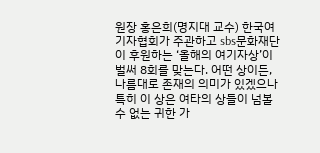원장 홍은희(명지대 교수) 한국여기자협회가 주관하고 sbs문화재단이 후원하는 ‘올해의 여기자상’이 벌써 8회를 맞는다. 어떤 상이든, 나름대로 존재의 의미가 있겠으나 특히 이 상은 여타의 상들이 넘볼 수 없는 귀한 가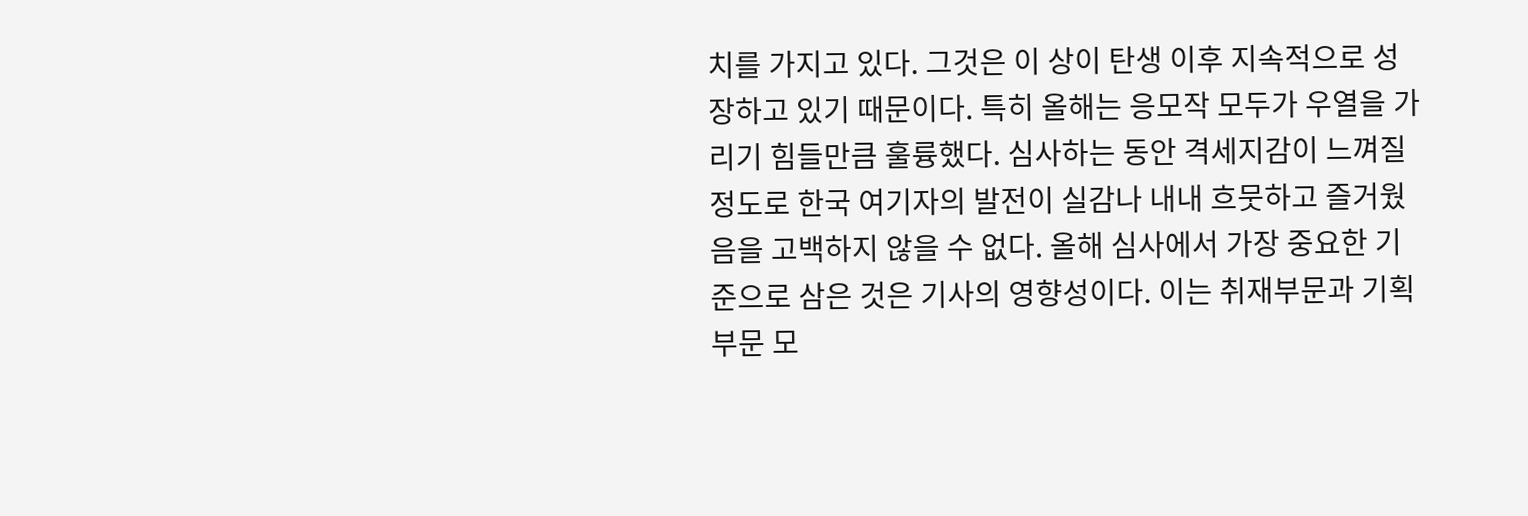치를 가지고 있다. 그것은 이 상이 탄생 이후 지속적으로 성장하고 있기 때문이다. 특히 올해는 응모작 모두가 우열을 가리기 힘들만큼 훌륭했다. 심사하는 동안 격세지감이 느껴질 정도로 한국 여기자의 발전이 실감나 내내 흐뭇하고 즐거웠음을 고백하지 않을 수 없다. 올해 심사에서 가장 중요한 기준으로 삼은 것은 기사의 영향성이다. 이는 취재부문과 기획부문 모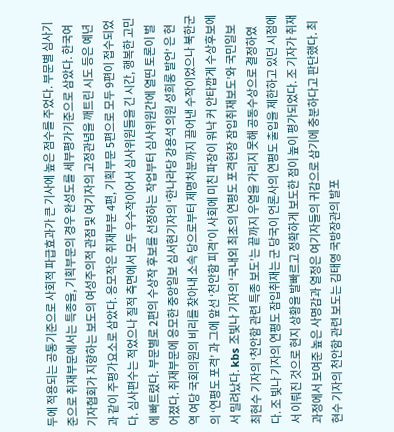두에 적용되는 공통기준으로 사회적 파급효과가 큰 기사에 높은 점수를 주었다. 부문별 심사기준으로 취재부문에서는 특종을, 기획부문의 경우 완성도를 세부평가기준으로 삼았다. 한국여기자협회가 지향하는 보도의 여성주의적 관점 및 여기자의 고정관념을 깨트린 시도 등은 예년과 같이 주평가요소로 삼았다. 응모작은 취재부분 4편, 기획부문 5편으로 모두 9편이 접수되었다. 심사편수는 적었으나 질적 측면에서 모두 우수작이어서 심사위원들을 긴 시간, 행복한 고민에 빠트렸다. 부문별로 2편의 수상작 후보를 선정하는 작업부터 심사위원간에 열띤 토론이 벌어졌다. 취재부문에 응모한 중앙일보 심서현기자의 ‘한나라당 강용석 의원 성희롱 발언’ 은 현역 여당 국회의원의 비리를 찾아내 소속 당으로부터 제명처분까지 끌어낸 수작이었으나 북한군의 ‘연평도 포격’ 과 그에 앞선 ‘천안함 피격’이 사회에 미친 파장이 워낙 커 안타깝게 수상후보에서 밀려났다. kbs 조빛나 기자의 ‘국내외 최초의 연평도 포격현장 잠입취재보도’와 국민일보 최현수 기자의 ‘천안함 관련 특종 보도’는 끝까지 우열을 가리지 못해 공동수상으로 결정하였다. 조 빛나 기자의 연평도 잠입취재는 군 당국이 언론사의 연평도 출입을 제한하고 있던 시점에서 이뤄진 것으로 현지 상황을 발빠르고 정확하게 보도한 점이 높이 평가되었다. 조 기자가 취재과정에서 보여준 높은 사명감과 열정은 여기자들의 귀감으로 삼기에 충분하다고 판단했다. 최 현수 기자의 천안함 관련 보도는 김태영 국방장관의 발포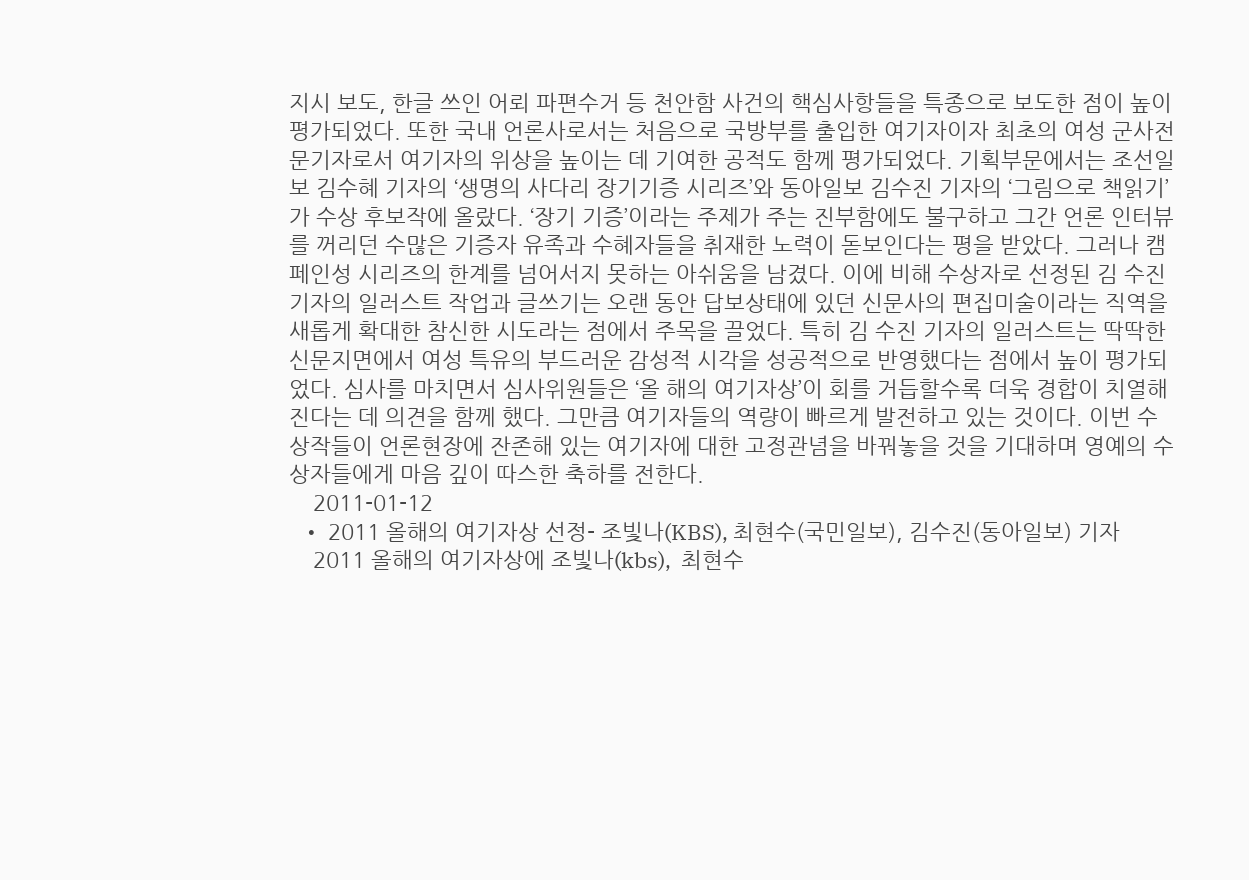지시 보도, 한글 쓰인 어뢰 파편수거 등 천안함 사건의 핵심사항들을 특종으로 보도한 점이 높이 평가되었다. 또한 국내 언론사로서는 처음으로 국방부를 출입한 여기자이자 최초의 여성 군사전문기자로서 여기자의 위상을 높이는 데 기여한 공적도 함께 평가되었다. 기획부문에서는 조선일보 김수혜 기자의 ‘생명의 사다리 장기기증 시리즈’와 동아일보 김수진 기자의 ‘그림으로 책읽기’가 수상 후보작에 올랐다. ‘장기 기증’이라는 주제가 주는 진부함에도 불구하고 그간 언론 인터뷰를 꺼리던 수많은 기증자 유족과 수혜자들을 취재한 노력이 돋보인다는 평을 받았다. 그러나 캠페인성 시리즈의 한계를 넘어서지 못하는 아쉬움을 남겼다. 이에 비해 수상자로 선정된 김 수진 기자의 일러스트 작업과 글쓰기는 오랜 동안 답보상태에 있던 신문사의 편집미술이라는 직역을 새롭게 확대한 참신한 시도라는 점에서 주목을 끌었다. 특히 김 수진 기자의 일러스트는 딱딱한 신문지면에서 여성 특유의 부드러운 감성적 시각을 성공적으로 반영했다는 점에서 높이 평가되었다. 심사를 마치면서 심사위원들은 ‘올 해의 여기자상’이 회를 거듭할수록 더욱 경합이 치열해진다는 데 의견을 함께 했다. 그만큼 여기자들의 역량이 빠르게 발전하고 있는 것이다. 이번 수상작들이 언론현장에 잔존해 있는 여기자에 대한 고정관념을 바꿔놓을 것을 기대하며 영예의 수상자들에게 마음 깊이 따스한 축하를 전한다.
    2011-01-12
  • 2011 올해의 여기자상 선정- 조빛나(KBS), 최현수(국민일보), 김수진(동아일보) 기자
    2011 올해의 여기자상에 조빛나(kbs),  최현수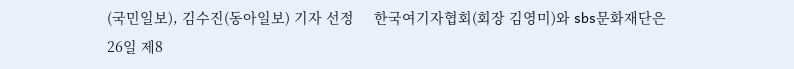(국민일보), 김수진(동아일보) 기자 선정     한국여기자협회(회장 김영미)와 sbs문화재단은 26일 제8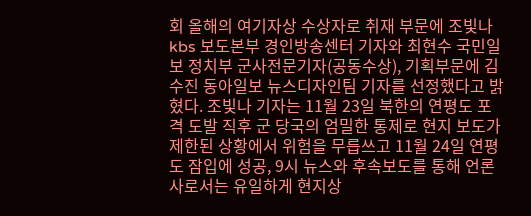회 올해의 여기자상 수상자로 취재 부문에 조빛나 kbs 보도본부 경인방송센터 기자와 최현수 국민일보 정치부 군사전문기자(공동수상), 기획부문에 김수진 동아일보 뉴스디자인팀 기자를 선정했다고 밝혔다. 조빛나 기자는 11월 23일 북한의 연평도 포격 도발 직후 군 당국의 엄밀한 통제로 현지 보도가 제한된 상황에서 위험을 무릅쓰고 11월 24일 연평도 잠입에 성공, 9시 뉴스와 후속보도를 통해 언론사로서는 유일하게 현지상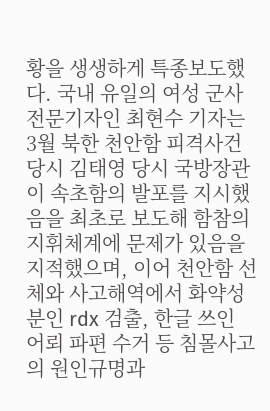황을 생생하게 특종보도했다. 국내 유일의 여성 군사전문기자인 최현수 기자는 3월 북한 천안함 피격사건 당시 김태영 당시 국방장관이 속초함의 발포를 지시했음을 최초로 보도해 함참의 지휘체계에 문제가 있음을 지적했으며, 이어 천안함 선체와 사고해역에서 화약성분인 rdx 검출, 한글 쓰인 어뢰 파편 수거 등 침몰사고의 원인규명과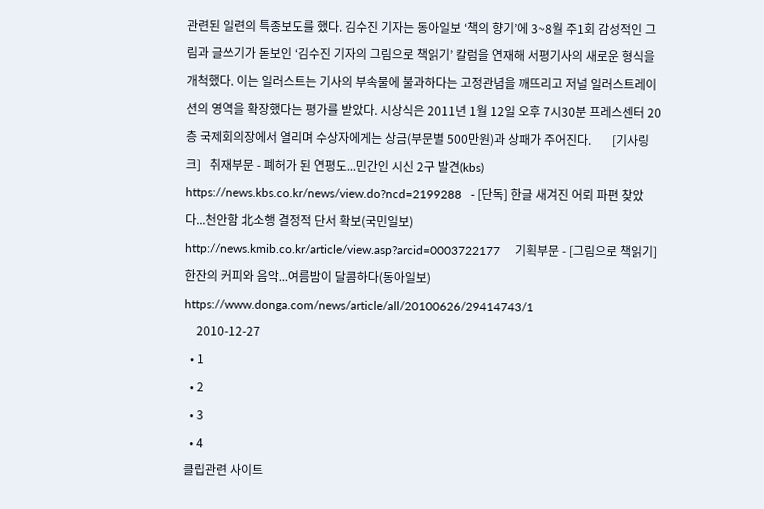관련된 일련의 특종보도를 했다. 김수진 기자는 동아일보 ‘책의 향기’에 3~8월 주1회 감성적인 그림과 글쓰기가 돋보인 ‘김수진 기자의 그림으로 책읽기’ 칼럼을 연재해 서평기사의 새로운 형식을 개척했다. 이는 일러스트는 기사의 부속물에 불과하다는 고정관념을 깨뜨리고 저널 일러스트레이션의 영역을 확장했다는 평가를 받았다. 시상식은 2011년 1월 12일 오후 7시30분 프레스센터 20층 국제회의장에서 열리며 수상자에게는 상금(부문별 500만원)과 상패가 주어진다.       [기사링크]   취재부문 - 폐허가 된 연평도...민간인 시신 2구 발견(kbs)   https://news.kbs.co.kr/news/view.do?ncd=2199288   - [단독] 한글 새겨진 어뢰 파편 찾았다...천안함 北소행 결정적 단서 확보(국민일보)   http://news.kmib.co.kr/article/view.asp?arcid=0003722177     기획부문 - [그림으로 책읽기] 한잔의 커피와 음악...여름밤이 달콤하다(동아일보)   https://www.donga.com/news/article/all/20100626/29414743/1
    2010-12-27
  • 1
  • 2
  • 3
  • 4
클립관련 사이트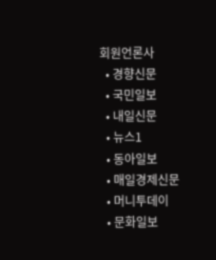회원언론사
  • 경향신문
  • 국민일보
  • 내일신문
  • 뉴스1
  • 동아일보
  • 매일경제신문
  • 머니투데이
  • 문화일보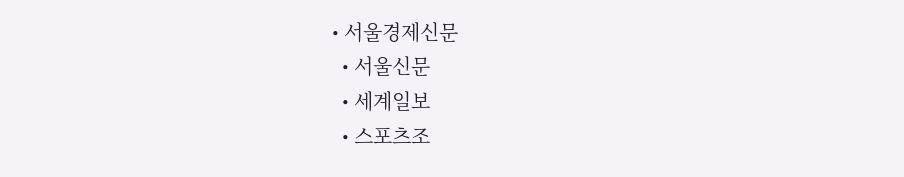• 서울경제신문
  • 서울신문
  • 세계일보
  • 스포츠조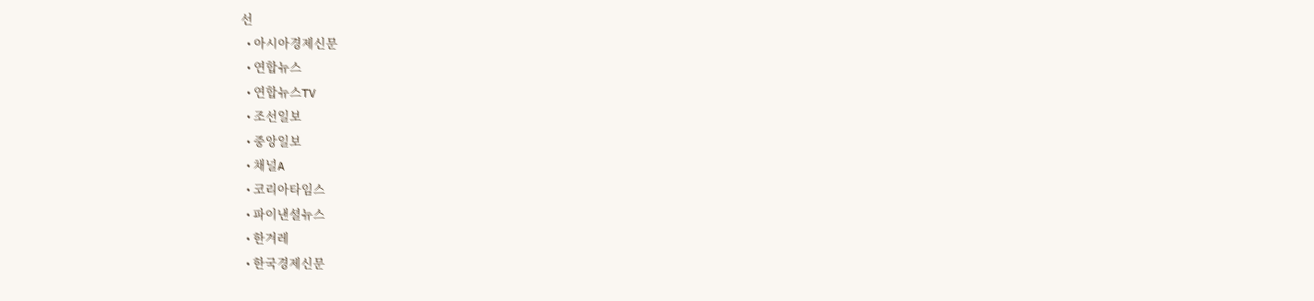선
  • 아시아경제신문
  • 연합뉴스
  • 연합뉴스TV
  • 조선일보
  • 중앙일보
  • 채널A
  • 코리아타임스
  • 파이낸셜뉴스
  • 한겨레
  • 한국경제신문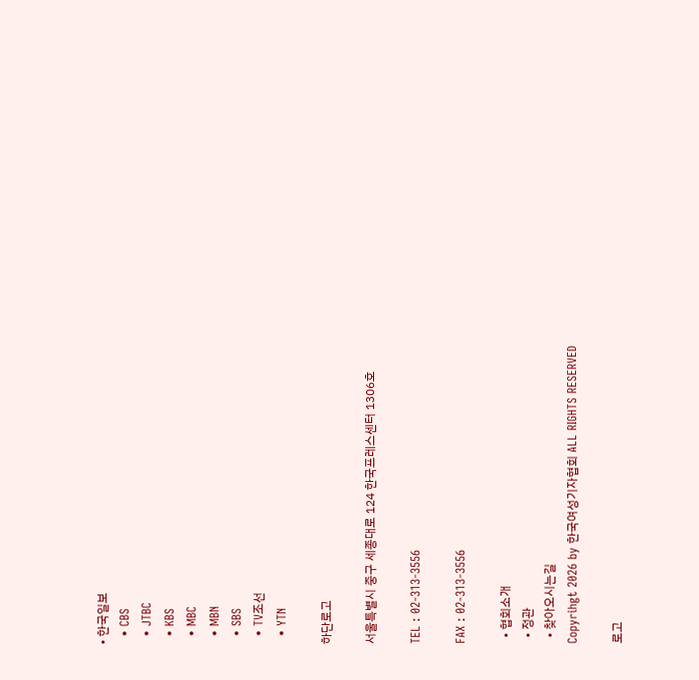• 한국일보
  • CBS
  • JTBC
  • KBS
  • MBC
  • MBN
  • SBS
  • TV조선
  • YTN

하단로고

서울특별시 중구 세종대로 124 한국프레스센터 1306호

TEL : 02-313-3556

FAX : 02-313-3556

  • 협회소개
  • 정관
  • 찾아오시는길
Copyrihgt 2026 by 한국여성기자협회 ALL RIGHTS RESERVED

로고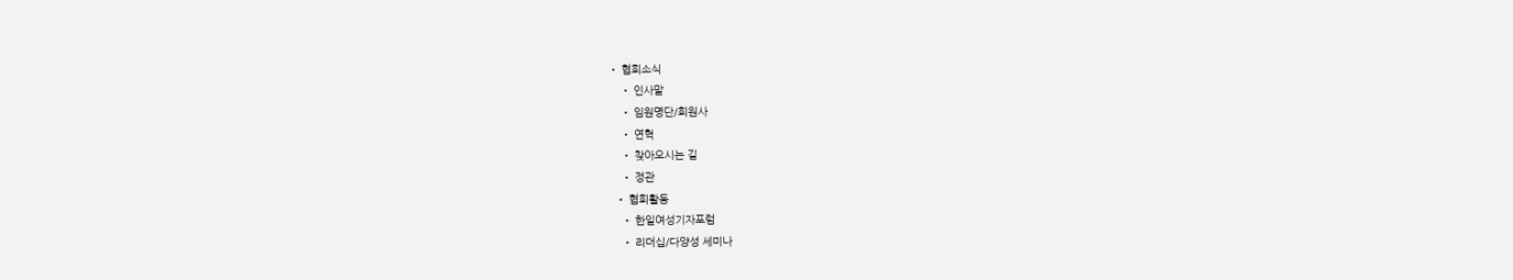• 협회소식
    • 인사말
    • 임원명단/회원사
    • 연혁
    • 찾아오시는 길
    • 정관
  • 협회활동
    • 한일여성기자포럼
    • 리더십/다양성 세미나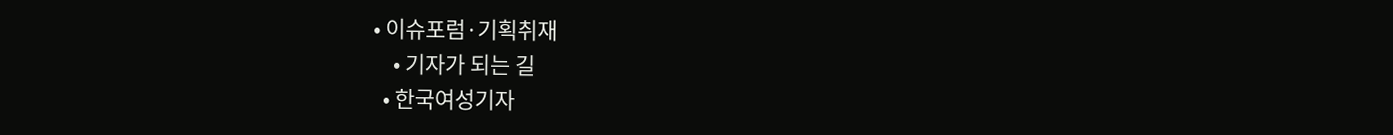• 이슈포럼·기획취재
    • 기자가 되는 길
  • 한국여성기자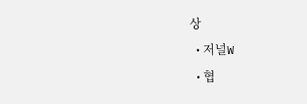상
  • 저널W
  • 협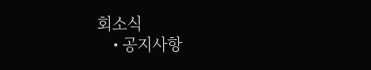회소식
    • 공지사항